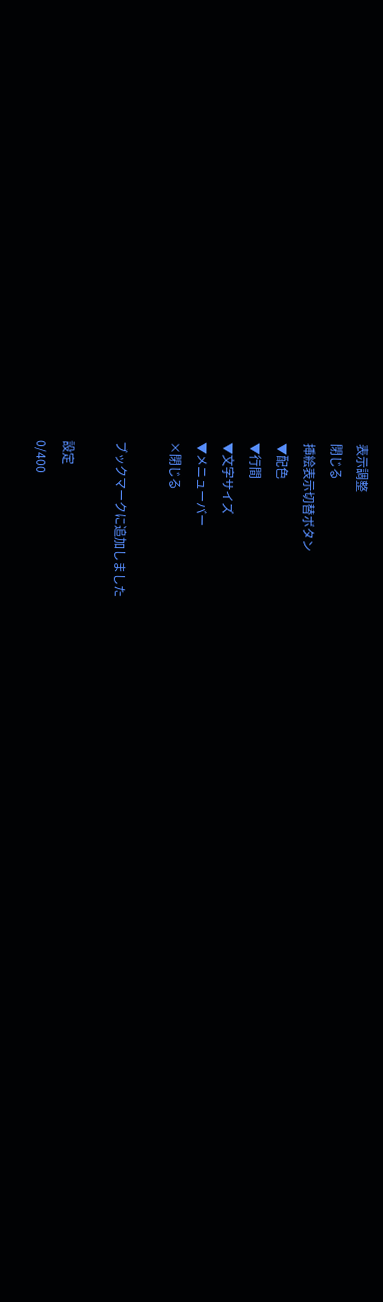表示調整
閉じる
挿絵表示切替ボタン
▼配色
▼行間
▼文字サイズ
▼メニューバー
×閉じる

ブックマークに追加しました

設定
0/400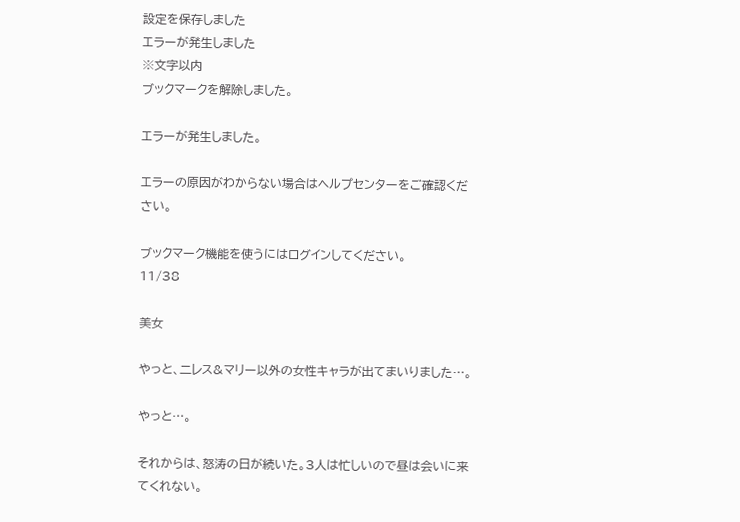設定を保存しました
エラーが発生しました
※文字以内
ブックマークを解除しました。

エラーが発生しました。

エラーの原因がわからない場合はヘルプセンターをご確認ください。

ブックマーク機能を使うにはログインしてください。
11/38

美女

やっと、二レス&マリー以外の女性キャラが出てまいりました…。

やっと…。

それからは、怒涛の日が続いた。3人は忙しいので昼は会いに来てくれない。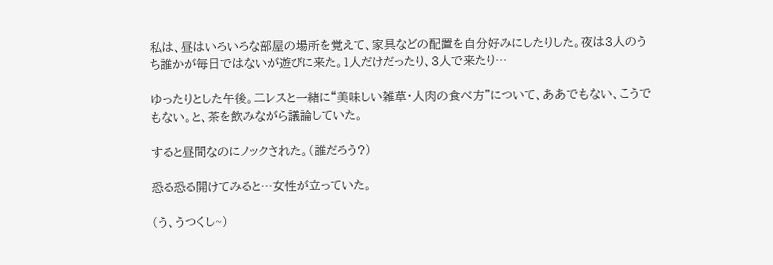私は、昼はいろいろな部屋の場所を覚えて、家具などの配置を自分好みにしたりした。夜は3人のうち誰かが毎日ではないが遊びに来た。1人だけだったり、3人で来たり…

ゆったりとした午後。二レスと一緒に“美味しい雑草・人肉の食べ方”について、ああでもない、こうでもない。と、茶を飲みながら議論していた。

すると昼間なのにノックされた。(誰だろう?)

恐る恐る開けてみると…女性が立っていた。

(う、うつくし~)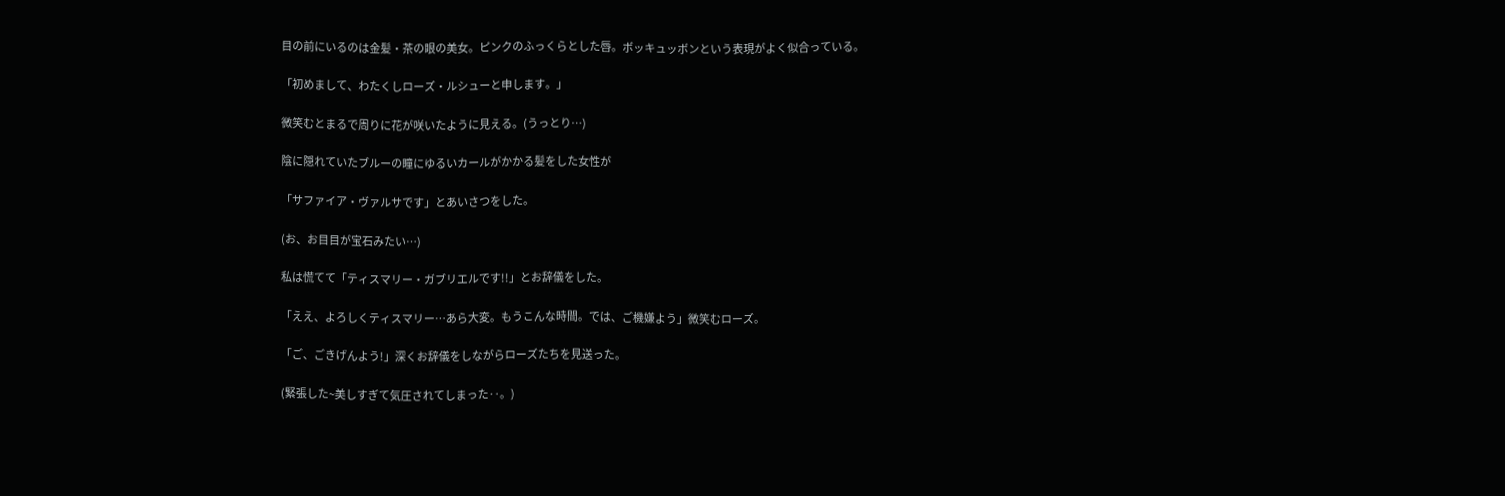目の前にいるのは金髪・茶の眼の美女。ピンクのふっくらとした唇。ボッキュッボンという表現がよく似合っている。

「初めまして、わたくしローズ・ルシューと申します。」

微笑むとまるで周りに花が咲いたように見える。(うっとり…)

陰に隠れていたブルーの瞳にゆるいカールがかかる髪をした女性が

「サファイア・ヴァルサです」とあいさつをした。

(お、お目目が宝石みたい…)

私は慌てて「ティスマリー・ガブリエルです!!」とお辞儀をした。

「ええ、よろしくティスマリー…あら大変。もうこんな時間。では、ご機嫌よう」微笑むローズ。

「ご、ごきげんよう!」深くお辞儀をしながらローズたちを見送った。

(緊張した~美しすぎて気圧されてしまった‥。)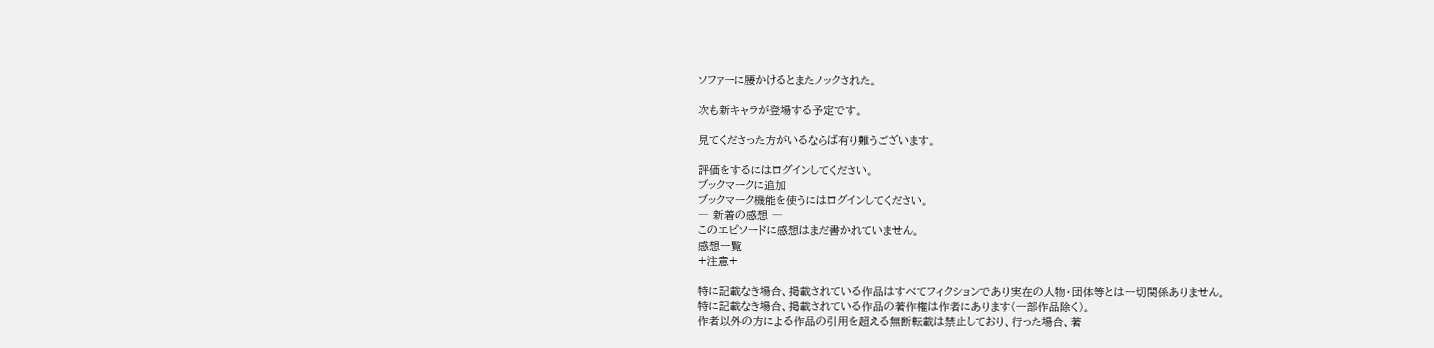ソファーに腰かけるとまたノックされた。

次も新キャラが登場する予定です。

見てくださった方がいるならば有り難うございます。

評価をするにはログインしてください。
ブックマークに追加
ブックマーク機能を使うにはログインしてください。
― 新着の感想 ―
このエピソードに感想はまだ書かれていません。
感想一覧
+注意+

特に記載なき場合、掲載されている作品はすべてフィクションであり実在の人物・団体等とは一切関係ありません。
特に記載なき場合、掲載されている作品の著作権は作者にあります(一部作品除く)。
作者以外の方による作品の引用を超える無断転載は禁止しており、行った場合、著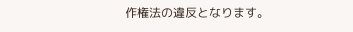作権法の違反となります。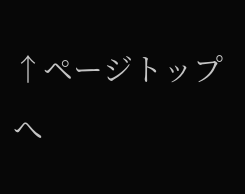↑ページトップへ